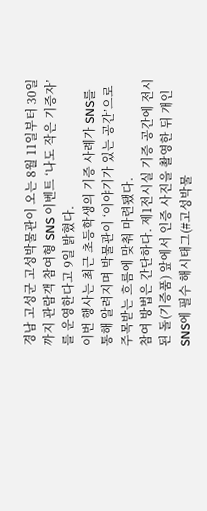경남 고성군 고성박물관이 오는 8월 11일부터 30일까지 관람객 참여형 SNS 이벤트 ‘나도 작은 기증자’를 운영한다고 9일 밝혔다.
이번 행사는 최근 초등학생의 기증 사례가 SNS를 통해 알려지며 박물관이 ‘이야기가 있는 공간’으로 주목받는 흐름에 맞춰 마련됐다.
참여 방법은 간단하다. 제1전시실 기증 공간에 전시된 돌(기증품) 앞에서 인증 사진을 촬영한 뒤 개인 SNS에 필수 해시태그(#고성박물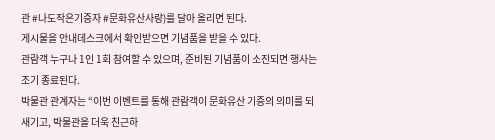관 #나도작은기증자 #문화유산사랑)를 달아 올리면 된다.
게시물을 안내데스크에서 확인받으면 기념품을 받을 수 있다.
관람객 누구나 1인 1회 참여할 수 있으며, 준비된 기념품이 소진되면 행사는 조기 종료된다.
박물관 관계자는 “이번 이벤트를 통해 관람객이 문화유산 기증의 의미를 되새기고, 박물관을 더욱 친근하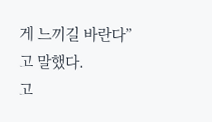게 느끼길 바란다”고 말했다.
고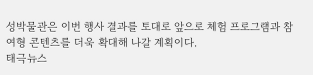성박물관은 이번 행사 결과를 토대로 앞으로 체험 프로그램과 참여형 콘텐츠를 더욱 확대해 나갈 계획이다.
태극뉴스